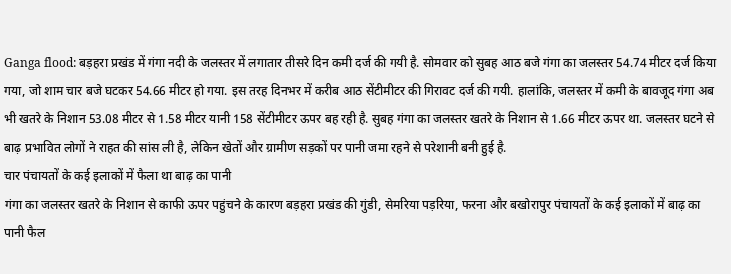Ganga flood: बड़हरा प्रखंड में गंगा नदी के जलस्तर में लगातार तीसरे दिन कमी दर्ज की गयी है. सोमवार को सुबह आठ बजे गंगा का जलस्तर 54.74 मीटर दर्ज किया गया, जो शाम चार बजे घटकर 54.66 मीटर हो गया. इस तरह दिनभर में करीब आठ सेंटीमीटर की गिरावट दर्ज की गयी. हालांकि, जलस्तर में कमी के बावजूद गंगा अब भी खतरे के निशान 53.08 मीटर से 1.58 मीटर यानी 158 सेंटीमीटर ऊपर बह रही है. सुबह गंगा का जलस्तर खतरे के निशान से 1.66 मीटर ऊपर था. जलस्तर घटने से बाढ़ प्रभावित लोगों ने राहत की सांस ली है, लेकिन खेतों और ग्रामीण सड़कों पर पानी जमा रहने से परेशानी बनी हुई है.
चार पंचायतों के कई इलाकों में फैला था बाढ़ का पानी
गंगा का जलस्तर खतरे के निशान से काफी ऊपर पहुंचने के कारण बड़हरा प्रखंड की गुंडी, सेमरिया पड़रिया, फरना और बखोरापुर पंचायतों के कई इलाकों में बाढ़ का पानी फैल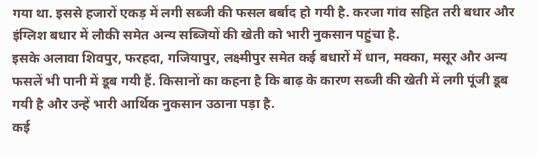गया था. इससे हजारों एकड़ में लगी सब्जी की फसल बर्बाद हो गयी है. करजा गांव सहित तरी बधार और इंग्लिश बधार में लौकी समेत अन्य सब्जियों की खेती को भारी नुकसान पहुंचा है.
इसके अलावा शिवपुर, फरहदा, गजियापुर, लक्ष्मीपुर समेत कई बधारों में धान, मक्का, मसूर और अन्य फसलें भी पानी में डूब गयी हैं. किसानों का कहना है कि बाढ़ के कारण सब्जी की खेती में लगी पूंजी डूब गयी है और उन्हें भारी आर्थिक नुकसान उठाना पड़ा है.
कई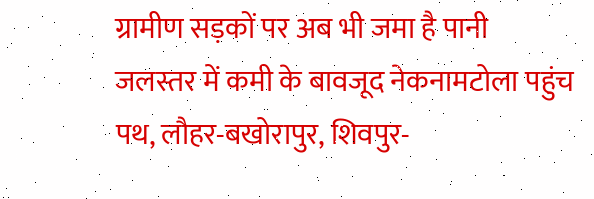ग्रामीण सड़कों पर अब भी जमा है पानी
जलस्तर में कमी के बावजूद नेकनामटोला पहुंच पथ, लौहर-बखोरापुर, शिवपुर-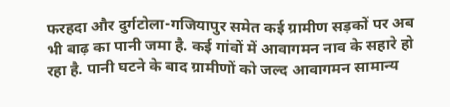फरहदा और दुर्गटोला-गजियापुर समेत कई ग्रामीण सड़कों पर अब भी बाढ़ का पानी जमा है. कई गांवों में आवागमन नाव के सहारे हो रहा है. पानी घटने के बाद ग्रामीणों को जल्द आवागमन सामान्य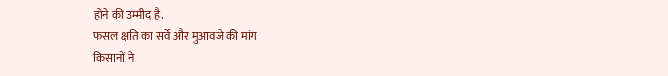होने की उम्मीद है.
फसल क्षति का सर्वे और मुआवजे की मांग
किसानों ने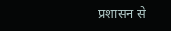प्रशासन से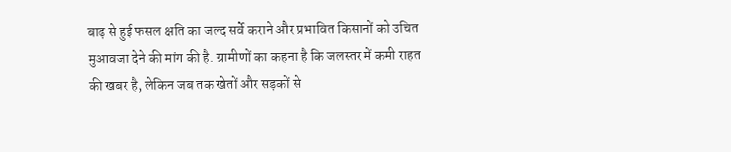बाढ़ से हुई फसल क्षति का जल्द सर्वे कराने और प्रभावित किसानों को उचित मुआवजा देने की मांग की है. ग्रामीणों का कहना है कि जलस्तर में कमी राहत की खबर है, लेकिन जब तक खेतों और सड़कों से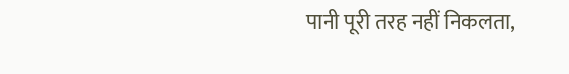पानी पूरी तरह नहीं निकलता,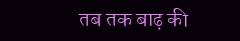तब तक बाढ़ की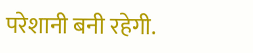परेशानी बनी रहेगी.